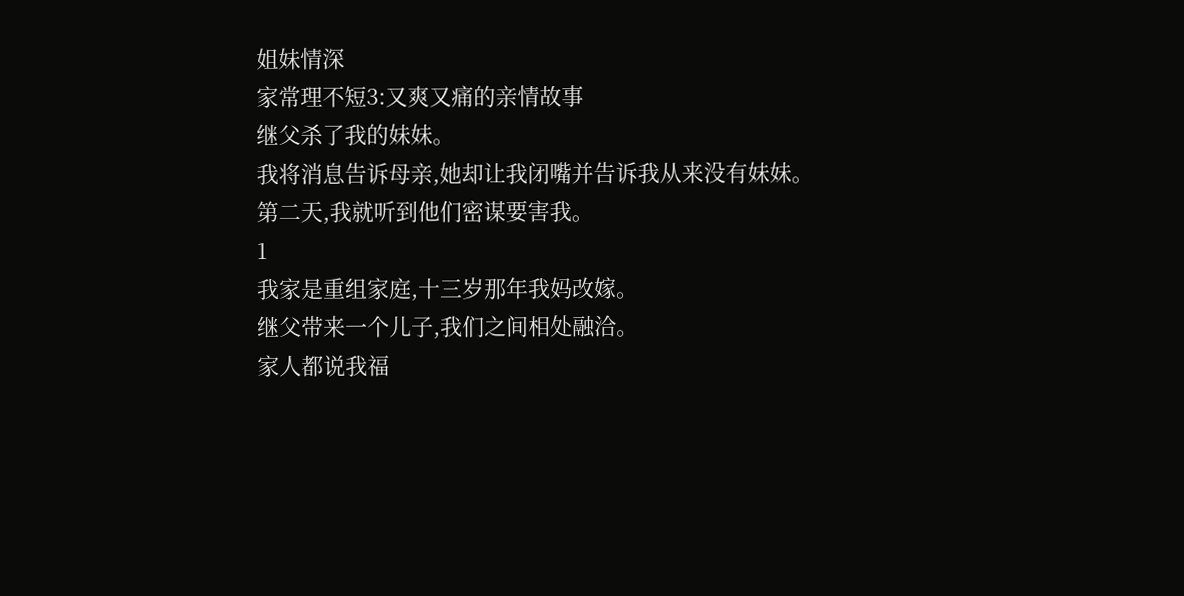姐妹情深
家常理不短3:又爽又痛的亲情故事
继父杀了我的妹妹。
我将消息告诉母亲,她却让我闭嘴并告诉我从来没有妹妹。
第二天,我就听到他们密谋要害我。
1
我家是重组家庭,十三岁那年我妈改嫁。
继父带来一个儿子,我们之间相处融洽。
家人都说我福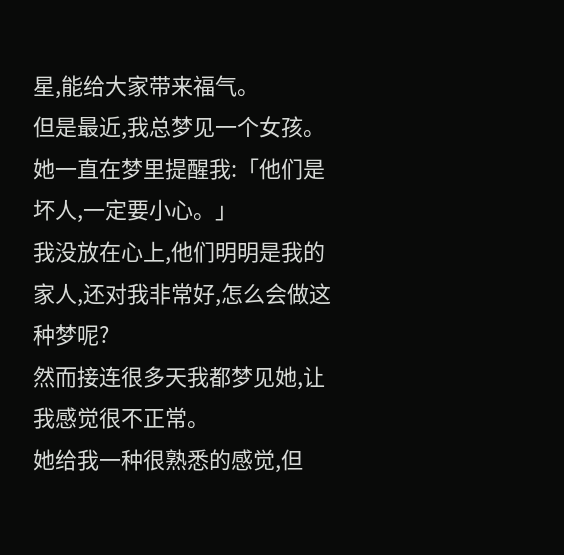星,能给大家带来福气。
但是最近,我总梦见一个女孩。
她一直在梦里提醒我:「他们是坏人,一定要小心。」
我没放在心上,他们明明是我的家人,还对我非常好,怎么会做这种梦呢?
然而接连很多天我都梦见她,让我感觉很不正常。
她给我一种很熟悉的感觉,但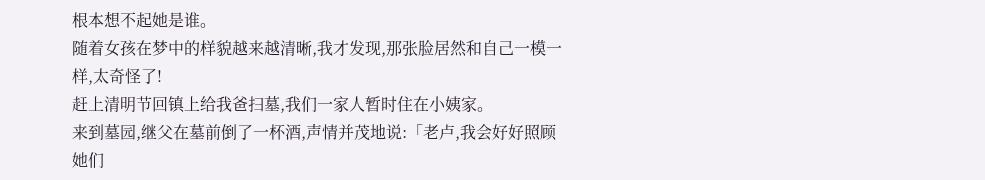根本想不起她是谁。
随着女孩在梦中的样貌越来越清晰,我才发现,那张脸居然和自己一模一样,太奇怪了!
赶上清明节回镇上给我爸扫墓,我们一家人暂时住在小姨家。
来到墓园,继父在墓前倒了一杯酒,声情并茂地说:「老卢,我会好好照顾她们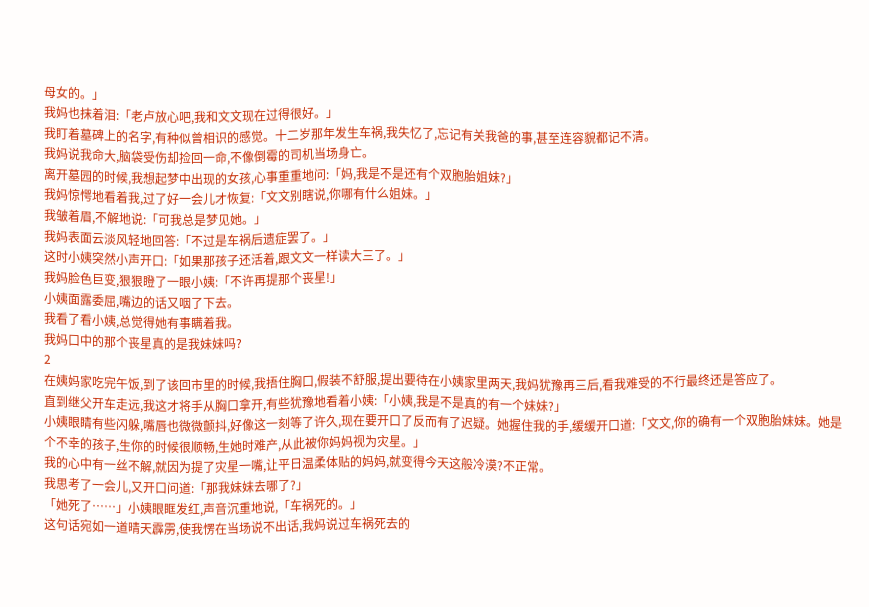母女的。」
我妈也抹着泪:「老卢放心吧,我和文文现在过得很好。」
我盯着墓碑上的名字,有种似曾相识的感觉。十二岁那年发生车祸,我失忆了,忘记有关我爸的事,甚至连容貌都记不清。
我妈说我命大,脑袋受伤却捡回一命,不像倒霉的司机当场身亡。
离开墓园的时候,我想起梦中出现的女孩,心事重重地问:「妈,我是不是还有个双胞胎姐妹?」
我妈惊愕地看着我,过了好一会儿才恢复:「文文别瞎说,你哪有什么姐妹。」
我皱着眉,不解地说:「可我总是梦见她。」
我妈表面云淡风轻地回答:「不过是车祸后遗症罢了。」
这时小姨突然小声开口:「如果那孩子还活着,跟文文一样读大三了。」
我妈脸色巨变,狠狠瞪了一眼小姨:「不许再提那个丧星!」
小姨面露委屈,嘴边的话又咽了下去。
我看了看小姨,总觉得她有事瞒着我。
我妈口中的那个丧星真的是我妹妹吗?
2
在姨妈家吃完午饭,到了该回市里的时候,我捂住胸口,假装不舒服,提出要待在小姨家里两天,我妈犹豫再三后,看我难受的不行最终还是答应了。
直到继父开车走远,我这才将手从胸口拿开,有些犹豫地看着小姨:「小姨,我是不是真的有一个妹妹?」
小姨眼睛有些闪躲,嘴唇也微微颤抖,好像这一刻等了许久,现在要开口了反而有了迟疑。她握住我的手,缓缓开口道:「文文,你的确有一个双胞胎妹妹。她是个不幸的孩子,生你的时候很顺畅,生她时难产,从此被你妈妈视为灾星。」
我的心中有一丝不解,就因为提了灾星一嘴,让平日温柔体贴的妈妈,就变得今天这般冷漠?不正常。
我思考了一会儿,又开口问道:「那我妹妹去哪了?」
「她死了……」小姨眼眶发红,声音沉重地说,「车祸死的。」
这句话宛如一道晴天霹雳,使我愣在当场说不出话,我妈说过车祸死去的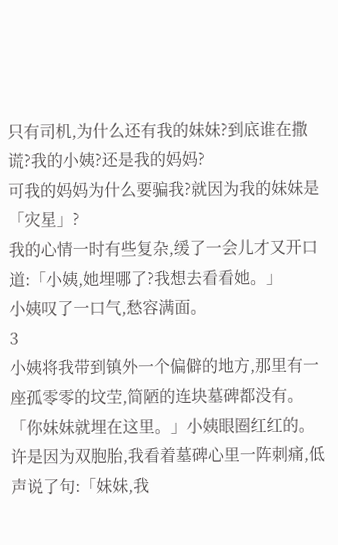只有司机,为什么还有我的妹妹?到底谁在撒谎?我的小姨?还是我的妈妈?
可我的妈妈为什么要骗我?就因为我的妹妹是「灾星」?
我的心情一时有些复杂,缓了一会儿才又开口道:「小姨,她埋哪了?我想去看看她。」
小姨叹了一口气,愁容满面。
3
小姨将我带到镇外一个偏僻的地方,那里有一座孤零零的坟茔,简陋的连块墓碑都没有。
「你妹妹就埋在这里。」小姨眼圈红红的。
许是因为双胞胎,我看着墓碑心里一阵刺痛,低声说了句:「妹妹,我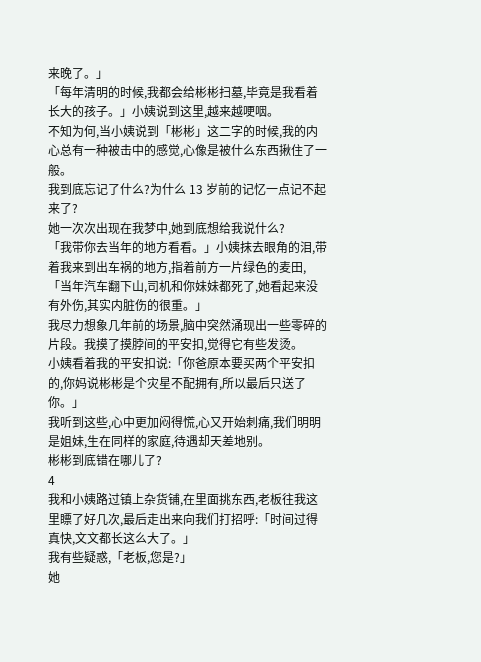来晚了。」
「每年清明的时候,我都会给彬彬扫墓,毕竟是我看着长大的孩子。」小姨说到这里,越来越哽咽。
不知为何,当小姨说到「彬彬」这二字的时候,我的内心总有一种被击中的感觉,心像是被什么东西揪住了一般。
我到底忘记了什么?为什么 13 岁前的记忆一点记不起来了?
她一次次出现在我梦中,她到底想给我说什么?
「我带你去当年的地方看看。」小姨抹去眼角的泪,带着我来到出车祸的地方,指着前方一片绿色的麦田,「当年汽车翻下山,司机和你妹妹都死了,她看起来没有外伤,其实内脏伤的很重。」
我尽力想象几年前的场景,脑中突然涌现出一些零碎的片段。我摸了摸脖间的平安扣,觉得它有些发烫。
小姨看着我的平安扣说:「你爸原本要买两个平安扣的,你妈说彬彬是个灾星不配拥有,所以最后只送了你。」
我听到这些,心中更加闷得慌,心又开始刺痛,我们明明是姐妹,生在同样的家庭,待遇却天差地别。
彬彬到底错在哪儿了?
4
我和小姨路过镇上杂货铺,在里面挑东西,老板往我这里瞟了好几次,最后走出来向我们打招呼:「时间过得真快,文文都长这么大了。」
我有些疑惑,「老板,您是?」
她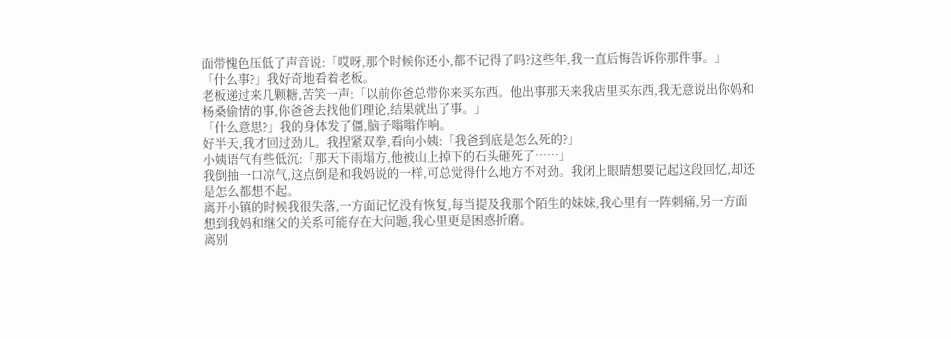面带愧色压低了声音说:「哎呀,那个时候你还小,都不记得了吗?这些年,我一直后悔告诉你那件事。」
「什么事?」我好奇地看着老板。
老板递过来几颗糖,苦笑一声:「以前你爸总带你来买东西。他出事那天来我店里买东西,我无意说出你妈和杨桑偷情的事,你爸爸去找他们理论,结果就出了事。」
「什么意思?」我的身体发了僵,脑子嗡嗡作响。
好半天,我才回过劲儿。我捏紧双拳,看向小姨:「我爸到底是怎么死的?」
小姨语气有些低沉:「那天下雨塌方,他被山上掉下的石头砸死了……」
我倒抽一口凉气,这点倒是和我妈说的一样,可总觉得什么地方不对劲。我闭上眼睛想要记起这段回忆,却还是怎么都想不起。
离开小镇的时候我很失落,一方面记忆没有恢复,每当提及我那个陌生的妹妹,我心里有一阵刺痛,另一方面想到我妈和继父的关系可能存在大问题,我心里更是困惑折磨。
离别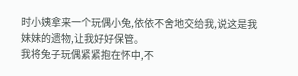时小姨拿来一个玩偶小兔,依依不舍地交给我,说这是我妹妹的遗物,让我好好保管。
我将兔子玩偶紧紧抱在怀中,不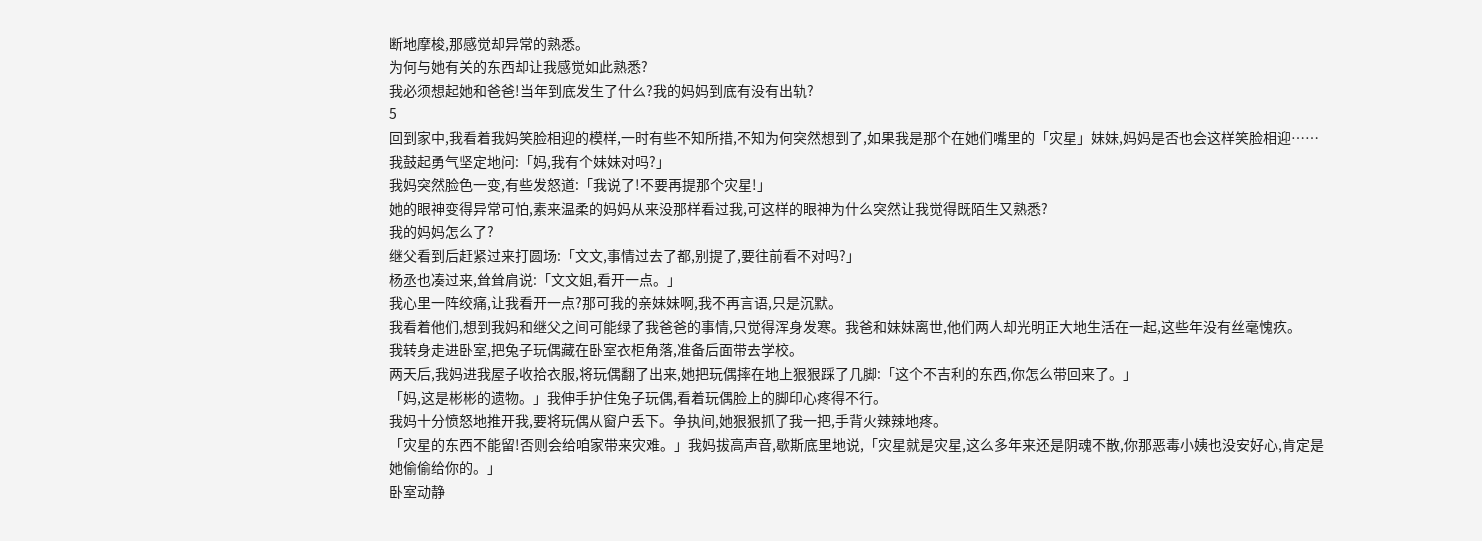断地摩梭,那感觉却异常的熟悉。
为何与她有关的东西却让我感觉如此熟悉?
我必须想起她和爸爸!当年到底发生了什么?我的妈妈到底有没有出轨?
5
回到家中,我看着我妈笑脸相迎的模样,一时有些不知所措,不知为何突然想到了,如果我是那个在她们嘴里的「灾星」妹妹,妈妈是否也会这样笑脸相迎……
我鼓起勇气坚定地问:「妈,我有个妹妹对吗?」
我妈突然脸色一变,有些发怒道:「我说了!不要再提那个灾星!」
她的眼神变得异常可怕,素来温柔的妈妈从来没那样看过我,可这样的眼神为什么突然让我觉得既陌生又熟悉?
我的妈妈怎么了?
继父看到后赶紧过来打圆场:「文文,事情过去了都,别提了,要往前看不对吗?」
杨丞也凑过来,耸耸肩说:「文文姐,看开一点。」
我心里一阵绞痛,让我看开一点?那可我的亲妹妹啊,我不再言语,只是沉默。
我看着他们,想到我妈和继父之间可能绿了我爸爸的事情,只觉得浑身发寒。我爸和妹妹离世,他们两人却光明正大地生活在一起,这些年没有丝毫愧疚。
我转身走进卧室,把兔子玩偶藏在卧室衣柜角落,准备后面带去学校。
两天后,我妈进我屋子收拾衣服,将玩偶翻了出来,她把玩偶摔在地上狠狠踩了几脚:「这个不吉利的东西,你怎么带回来了。」
「妈,这是彬彬的遗物。」我伸手护住兔子玩偶,看着玩偶脸上的脚印心疼得不行。
我妈十分愤怒地推开我,要将玩偶从窗户丢下。争执间,她狠狠抓了我一把,手背火辣辣地疼。
「灾星的东西不能留!否则会给咱家带来灾难。」我妈拔高声音,歇斯底里地说,「灾星就是灾星,这么多年来还是阴魂不散,你那恶毒小姨也没安好心,肯定是她偷偷给你的。」
卧室动静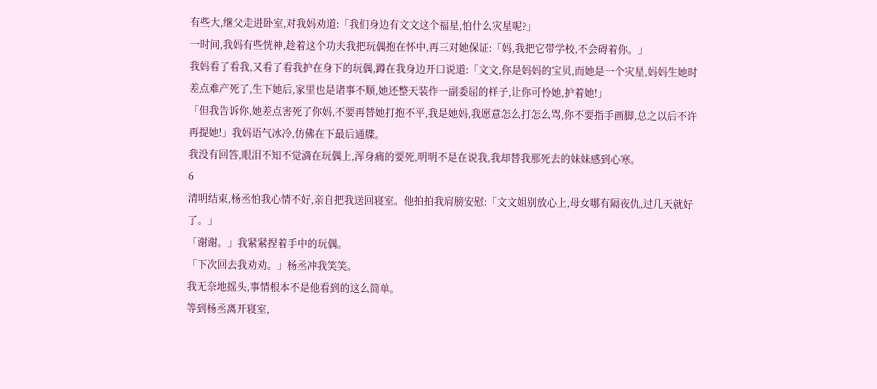有些大,继父走进卧室,对我妈劝道:「我们身边有文文这个福星,怕什么灾星呢?」
一时间,我妈有些恍神,趁着这个功夫我把玩偶抱在怀中,再三对她保证:「妈,我把它带学校,不会碍着你。」
我妈看了看我,又看了看我护在身下的玩偶,蹲在我身边开口说道:「文文,你是妈妈的宝贝,而她是一个灾星,妈妈生她时差点难产死了,生下她后,家里也是诸事不顺,她还整天装作一副委屈的样子,让你可怜她,护着她!」
「但我告诉你,她差点害死了你妈,不要再替她打抱不平,我是她妈,我愿意怎么打怎么骂,你不要指手画脚,总之以后不许再提她!」我妈语气冰冷,仿佛在下最后通牒。
我没有回答,眼泪不知不觉滴在玩偶上,浑身痛的要死,明明不是在说我,我却替我那死去的妹妹感到心寒。
6
清明结束,杨丞怕我心情不好,亲自把我送回寝室。他拍拍我肩膀安慰:「文文姐别放心上,母女哪有隔夜仇,过几天就好了。」
「谢谢。」我紧紧捏着手中的玩偶。
「下次回去我劝劝。」杨丞冲我笑笑。
我无奈地摇头,事情根本不是他看到的这么简单。
等到杨丞离开寝室,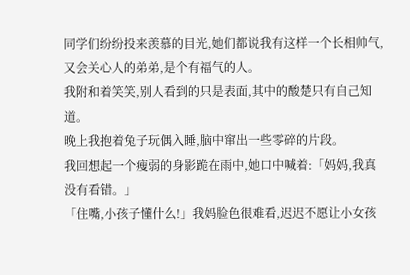同学们纷纷投来羡慕的目光,她们都说我有这样一个长相帅气,又会关心人的弟弟,是个有福气的人。
我附和着笑笑,别人看到的只是表面,其中的酸楚只有自己知道。
晚上我抱着兔子玩偶入睡,脑中窜出一些零碎的片段。
我回想起一个瘦弱的身影跪在雨中,她口中喊着:「妈妈,我真没有看错。」
「住嘴,小孩子懂什么!」我妈脸色很难看,迟迟不愿让小女孩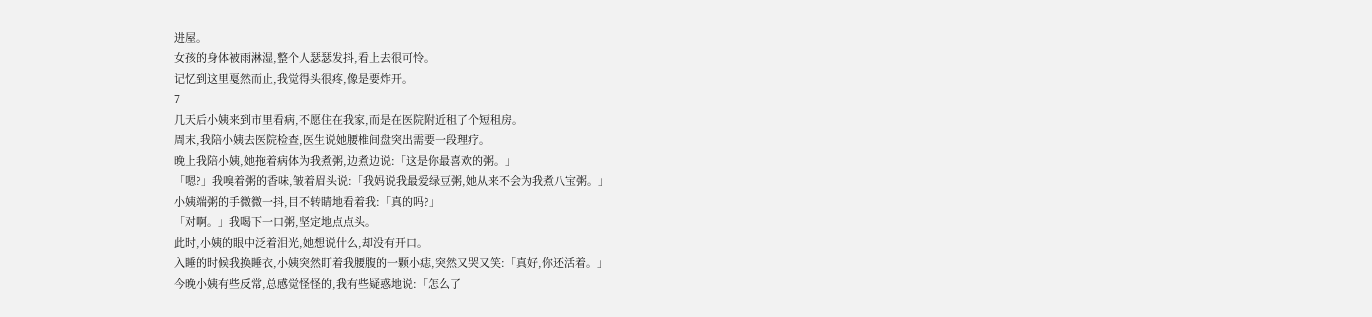进屋。
女孩的身体被雨淋湿,整个人瑟瑟发抖,看上去很可怜。
记忆到这里戛然而止,我觉得头很疼,像是要炸开。
7
几天后小姨来到市里看病,不愿住在我家,而是在医院附近租了个短租房。
周末,我陪小姨去医院检查,医生说她腰椎间盘突出需要一段理疗。
晚上我陪小姨,她拖着病体为我煮粥,边煮边说:「这是你最喜欢的粥。」
「嗯?」我嗅着粥的香味,皱着眉头说:「我妈说我最爱绿豆粥,她从来不会为我煮八宝粥。」
小姨端粥的手微微一抖,目不转睛地看着我:「真的吗?」
「对啊。」我喝下一口粥,坚定地点点头。
此时,小姨的眼中泛着泪光,她想说什么,却没有开口。
入睡的时候我换睡衣,小姨突然盯着我腰腹的一颗小痣,突然又哭又笑:「真好,你还活着。」
今晚小姨有些反常,总感觉怪怪的,我有些疑惑地说:「怎么了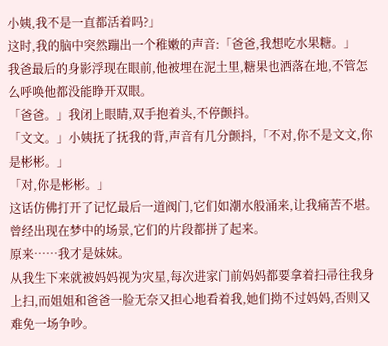小姨,我不是一直都活着吗?」
这时,我的脑中突然蹦出一个稚嫩的声音:「爸爸,我想吃水果糖。」
我爸最后的身影浮现在眼前,他被埋在泥土里,糖果也洒落在地,不管怎么呼唤他都没能睁开双眼。
「爸爸。」我闭上眼睛,双手抱着头,不停颤抖。
「文文。」小姨抚了抚我的背,声音有几分颤抖,「不对,你不是文文,你是彬彬。」
「对,你是彬彬。」
这话仿佛打开了记忆最后一道阀门,它们如潮水般涌来,让我痛苦不堪。曾经出现在梦中的场景,它们的片段都拼了起来。
原来……我才是妹妹。
从我生下来就被妈妈视为灾星,每次进家门前妈妈都要拿着扫帚往我身上扫,而姐姐和爸爸一脸无奈又担心地看着我,她们拗不过妈妈,否则又难免一场争吵。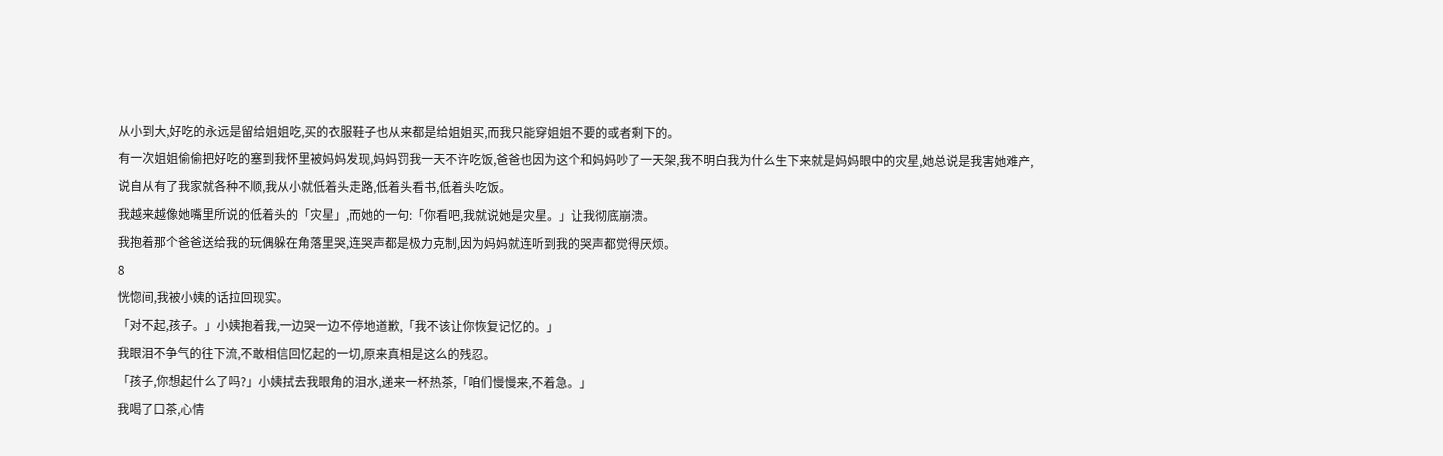从小到大,好吃的永远是留给姐姐吃,买的衣服鞋子也从来都是给姐姐买,而我只能穿姐姐不要的或者剩下的。
有一次姐姐偷偷把好吃的塞到我怀里被妈妈发现,妈妈罚我一天不许吃饭,爸爸也因为这个和妈妈吵了一天架,我不明白我为什么生下来就是妈妈眼中的灾星,她总说是我害她难产,说自从有了我家就各种不顺,我从小就低着头走路,低着头看书,低着头吃饭。
我越来越像她嘴里所说的低着头的「灾星」,而她的一句:「你看吧,我就说她是灾星。」让我彻底崩溃。
我抱着那个爸爸送给我的玩偶躲在角落里哭,连哭声都是极力克制,因为妈妈就连听到我的哭声都觉得厌烦。
8
恍惚间,我被小姨的话拉回现实。
「对不起,孩子。」小姨抱着我,一边哭一边不停地道歉,「我不该让你恢复记忆的。」
我眼泪不争气的往下流,不敢相信回忆起的一切,原来真相是这么的残忍。
「孩子,你想起什么了吗?」小姨拭去我眼角的泪水,递来一杯热茶,「咱们慢慢来,不着急。」
我喝了口茶,心情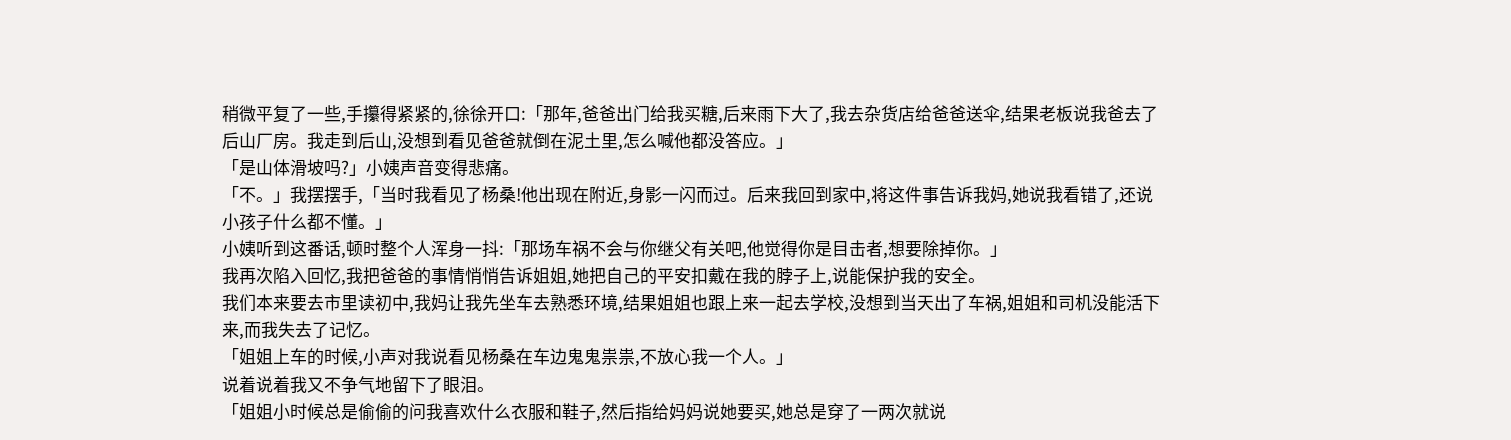稍微平复了一些,手攥得紧紧的,徐徐开口:「那年,爸爸出门给我买糖,后来雨下大了,我去杂货店给爸爸送伞,结果老板说我爸去了后山厂房。我走到后山,没想到看见爸爸就倒在泥土里,怎么喊他都没答应。」
「是山体滑坡吗?」小姨声音变得悲痛。
「不。」我摆摆手,「当时我看见了杨桑!他出现在附近,身影一闪而过。后来我回到家中,将这件事告诉我妈,她说我看错了,还说小孩子什么都不懂。」
小姨听到这番话,顿时整个人浑身一抖:「那场车祸不会与你继父有关吧,他觉得你是目击者,想要除掉你。」
我再次陷入回忆,我把爸爸的事情悄悄告诉姐姐,她把自己的平安扣戴在我的脖子上,说能保护我的安全。
我们本来要去市里读初中,我妈让我先坐车去熟悉环境,结果姐姐也跟上来一起去学校,没想到当天出了车祸,姐姐和司机没能活下来,而我失去了记忆。
「姐姐上车的时候,小声对我说看见杨桑在车边鬼鬼祟祟,不放心我一个人。」
说着说着我又不争气地留下了眼泪。
「姐姐小时候总是偷偷的问我喜欢什么衣服和鞋子,然后指给妈妈说她要买,她总是穿了一两次就说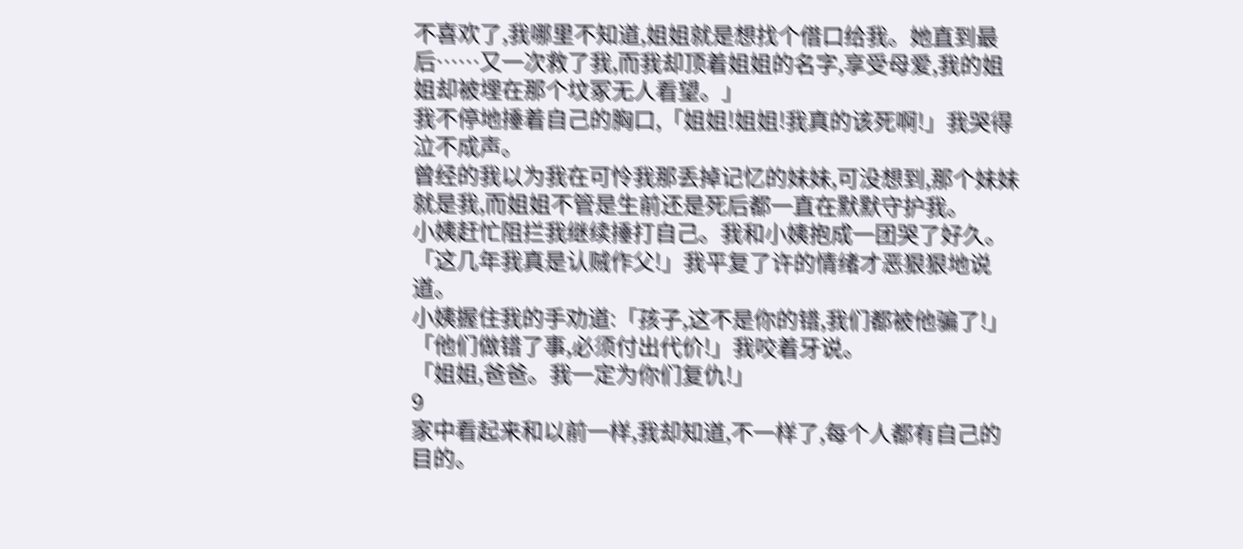不喜欢了,我哪里不知道,姐姐就是想找个借口给我。她直到最后……又一次救了我,而我却顶着姐姐的名字,享受母爱,我的姐姐却被埋在那个坟冢无人看望。」
我不停地捶着自己的胸口,「姐姐!姐姐!我真的该死啊!」我哭得泣不成声。
曾经的我以为我在可怜我那丢掉记忆的妹妹,可没想到,那个妹妹就是我,而姐姐不管是生前还是死后都一直在默默守护我。
小姨赶忙阻拦我继续捶打自己。我和小姨抱成一团哭了好久。
「这几年我真是认贼作父!」我平复了许的情绪才恶狠狠地说道。
小姨握住我的手劝道:「孩子,这不是你的错,我们都被他骗了!」
「他们做错了事,必须付出代价!」我咬着牙说。
「姐姐,爸爸。我一定为你们复仇!」
9
家中看起来和以前一样,我却知道,不一样了,每个人都有自己的目的。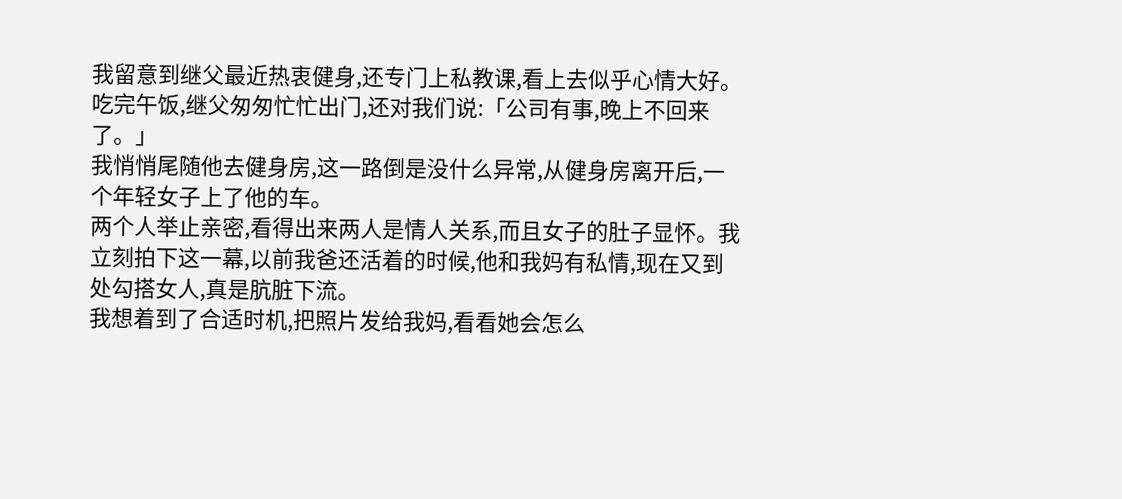我留意到继父最近热衷健身,还专门上私教课,看上去似乎心情大好。
吃完午饭,继父匆匆忙忙出门,还对我们说:「公司有事,晚上不回来了。」
我悄悄尾随他去健身房,这一路倒是没什么异常,从健身房离开后,一个年轻女子上了他的车。
两个人举止亲密,看得出来两人是情人关系,而且女子的肚子显怀。我立刻拍下这一幕,以前我爸还活着的时候,他和我妈有私情,现在又到处勾搭女人,真是肮脏下流。
我想着到了合适时机,把照片发给我妈,看看她会怎么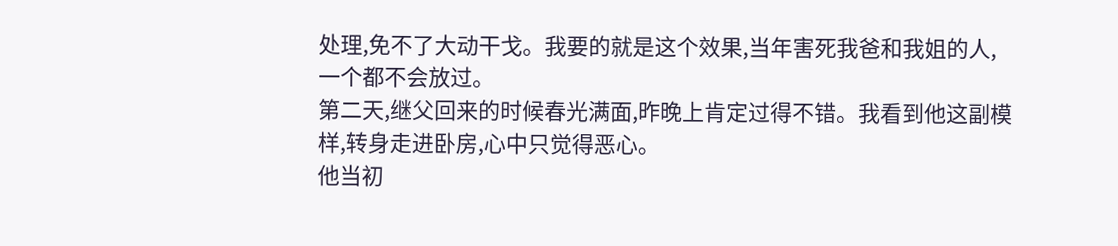处理,免不了大动干戈。我要的就是这个效果,当年害死我爸和我姐的人,一个都不会放过。
第二天,继父回来的时候春光满面,昨晚上肯定过得不错。我看到他这副模样,转身走进卧房,心中只觉得恶心。
他当初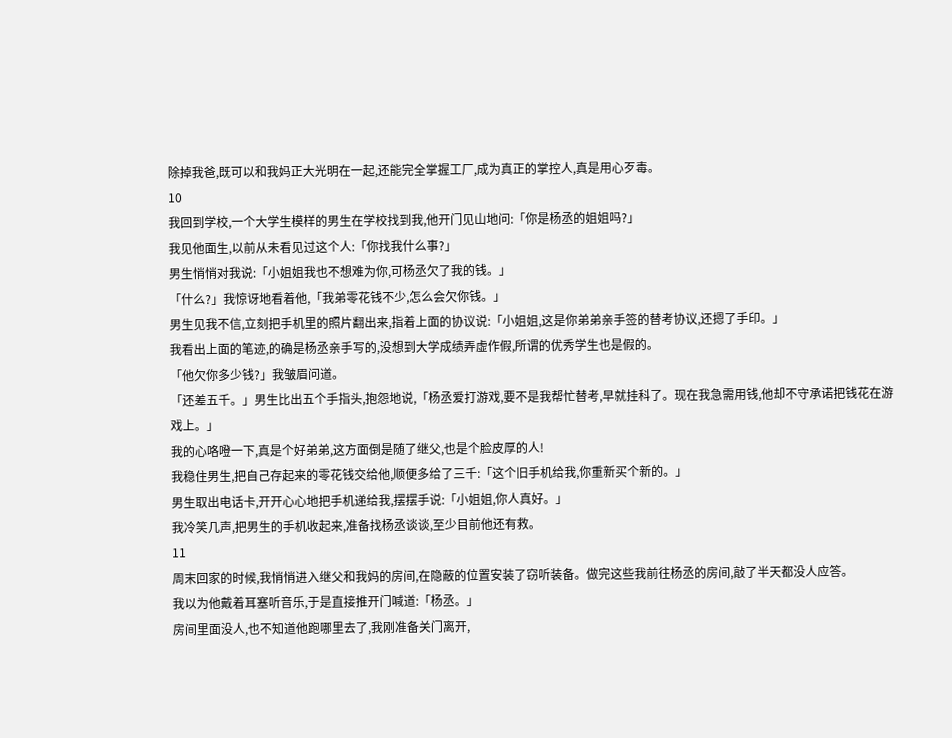除掉我爸,既可以和我妈正大光明在一起,还能完全掌握工厂,成为真正的掌控人,真是用心歹毒。
10
我回到学校,一个大学生模样的男生在学校找到我,他开门见山地问:「你是杨丞的姐姐吗?」
我见他面生,以前从未看见过这个人:「你找我什么事?」
男生悄悄对我说:「小姐姐我也不想难为你,可杨丞欠了我的钱。」
「什么?」我惊讶地看着他,「我弟零花钱不少,怎么会欠你钱。」
男生见我不信,立刻把手机里的照片翻出来,指着上面的协议说:「小姐姐,这是你弟弟亲手签的替考协议,还摁了手印。」
我看出上面的笔迹,的确是杨丞亲手写的,没想到大学成绩弄虚作假,所谓的优秀学生也是假的。
「他欠你多少钱?」我皱眉问道。
「还差五千。」男生比出五个手指头,抱怨地说,「杨丞爱打游戏,要不是我帮忙替考,早就挂科了。现在我急需用钱,他却不守承诺把钱花在游戏上。」
我的心咯噔一下,真是个好弟弟,这方面倒是随了继父,也是个脸皮厚的人!
我稳住男生,把自己存起来的零花钱交给他,顺便多给了三千:「这个旧手机给我,你重新买个新的。」
男生取出电话卡,开开心心地把手机递给我,摆摆手说:「小姐姐,你人真好。」
我冷笑几声,把男生的手机收起来,准备找杨丞谈谈,至少目前他还有救。
11
周末回家的时候,我悄悄进入继父和我妈的房间,在隐蔽的位置安装了窃听装备。做完这些我前往杨丞的房间,敲了半天都没人应答。
我以为他戴着耳塞听音乐,于是直接推开门喊道:「杨丞。」
房间里面没人,也不知道他跑哪里去了,我刚准备关门离开,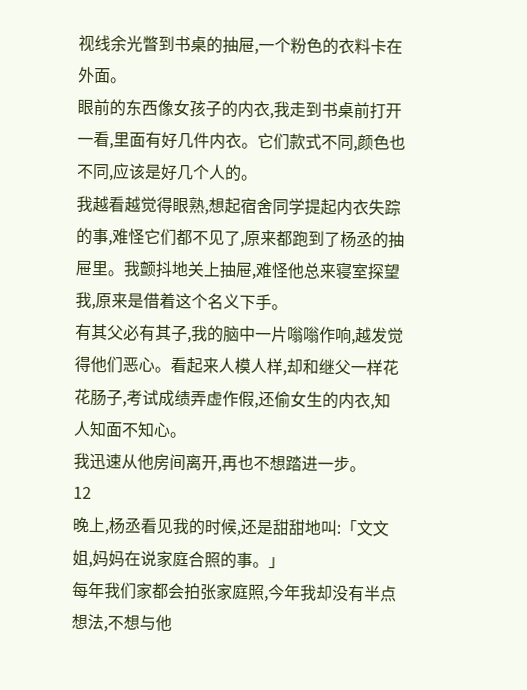视线余光瞥到书桌的抽屉,一个粉色的衣料卡在外面。
眼前的东西像女孩子的内衣,我走到书桌前打开一看,里面有好几件内衣。它们款式不同,颜色也不同,应该是好几个人的。
我越看越觉得眼熟,想起宿舍同学提起内衣失踪的事,难怪它们都不见了,原来都跑到了杨丞的抽屉里。我颤抖地关上抽屉,难怪他总来寝室探望我,原来是借着这个名义下手。
有其父必有其子,我的脑中一片嗡嗡作响,越发觉得他们恶心。看起来人模人样,却和继父一样花花肠子,考试成绩弄虚作假,还偷女生的内衣,知人知面不知心。
我迅速从他房间离开,再也不想踏进一步。
12
晚上,杨丞看见我的时候,还是甜甜地叫:「文文姐,妈妈在说家庭合照的事。」
每年我们家都会拍张家庭照,今年我却没有半点想法,不想与他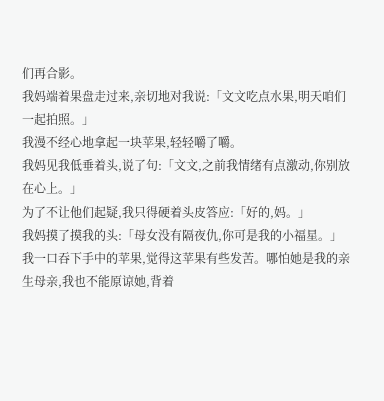们再合影。
我妈端着果盘走过来,亲切地对我说:「文文吃点水果,明天咱们一起拍照。」
我漫不经心地拿起一块苹果,轻轻嚼了嚼。
我妈见我低垂着头,说了句:「文文,之前我情绪有点激动,你别放在心上。」
为了不让他们起疑,我只得硬着头皮答应:「好的,妈。」
我妈摸了摸我的头:「母女没有隔夜仇,你可是我的小福星。」
我一口吞下手中的苹果,觉得这苹果有些发苦。哪怕她是我的亲生母亲,我也不能原谅她,背着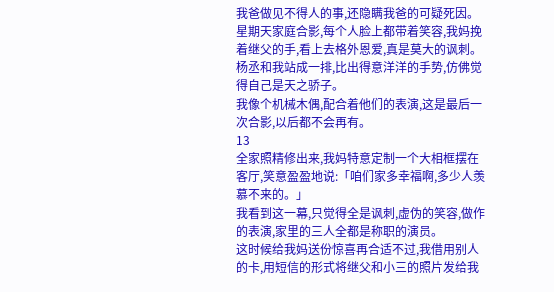我爸做见不得人的事,还隐瞒我爸的可疑死因。
星期天家庭合影,每个人脸上都带着笑容,我妈挽着继父的手,看上去格外恩爱,真是莫大的讽刺。
杨丞和我站成一排,比出得意洋洋的手势,仿佛觉得自己是天之骄子。
我像个机械木偶,配合着他们的表演,这是最后一次合影,以后都不会再有。
13
全家照精修出来,我妈特意定制一个大相框摆在客厅,笑意盈盈地说:「咱们家多幸福啊,多少人羡慕不来的。」
我看到这一幕,只觉得全是讽刺,虚伪的笑容,做作的表演,家里的三人全都是称职的演员。
这时候给我妈送份惊喜再合适不过,我借用别人的卡,用短信的形式将继父和小三的照片发给我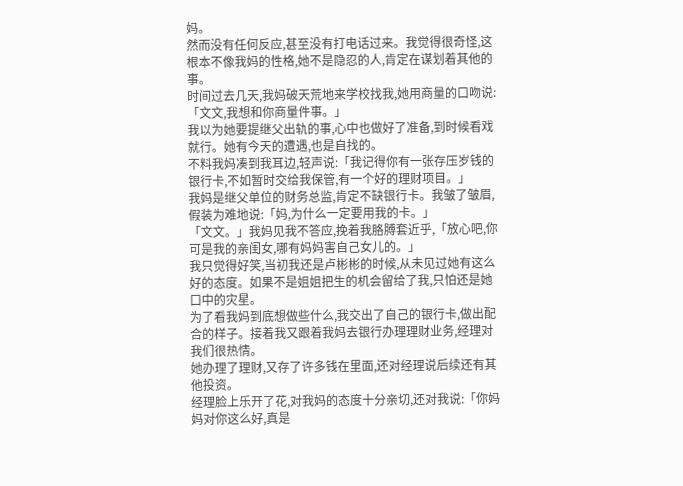妈。
然而没有任何反应,甚至没有打电话过来。我觉得很奇怪,这根本不像我妈的性格,她不是隐忍的人,肯定在谋划着其他的事。
时间过去几天,我妈破天荒地来学校找我,她用商量的口吻说:「文文,我想和你商量件事。」
我以为她要提继父出轨的事,心中也做好了准备,到时候看戏就行。她有今天的遭遇,也是自找的。
不料我妈凑到我耳边,轻声说:「我记得你有一张存压岁钱的银行卡,不如暂时交给我保管,有一个好的理财项目。」
我妈是继父单位的财务总监,肯定不缺银行卡。我皱了皱眉,假装为难地说:「妈,为什么一定要用我的卡。」
「文文。」我妈见我不答应,挽着我胳膊套近乎,「放心吧,你可是我的亲闺女,哪有妈妈害自己女儿的。」
我只觉得好笑,当初我还是卢彬彬的时候,从未见过她有这么好的态度。如果不是姐姐把生的机会留给了我,只怕还是她口中的灾星。
为了看我妈到底想做些什么,我交出了自己的银行卡,做出配合的样子。接着我又跟着我妈去银行办理理财业务,经理对我们很热情。
她办理了理财,又存了许多钱在里面,还对经理说后续还有其他投资。
经理脸上乐开了花,对我妈的态度十分亲切,还对我说:「你妈妈对你这么好,真是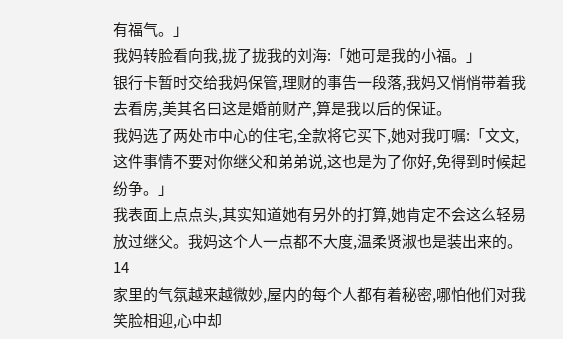有福气。」
我妈转脸看向我,拢了拢我的刘海:「她可是我的小福。」
银行卡暂时交给我妈保管,理财的事告一段落,我妈又悄悄带着我去看房,美其名曰这是婚前财产,算是我以后的保证。
我妈选了两处市中心的住宅,全款将它买下,她对我叮嘱:「文文,这件事情不要对你继父和弟弟说,这也是为了你好,免得到时候起纷争。」
我表面上点点头,其实知道她有另外的打算,她肯定不会这么轻易放过继父。我妈这个人一点都不大度,温柔贤淑也是装出来的。
14
家里的气氛越来越微妙,屋内的每个人都有着秘密,哪怕他们对我笑脸相迎,心中却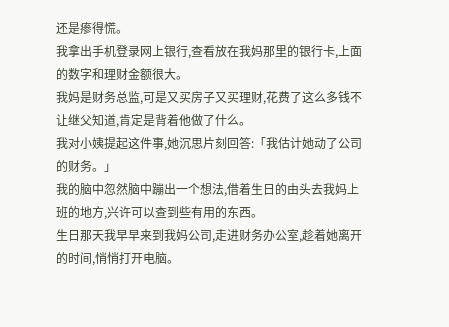还是瘆得慌。
我拿出手机登录网上银行,查看放在我妈那里的银行卡,上面的数字和理财金额很大。
我妈是财务总监,可是又买房子又买理财,花费了这么多钱不让继父知道,肯定是背着他做了什么。
我对小姨提起这件事,她沉思片刻回答:「我估计她动了公司的财务。」
我的脑中忽然脑中蹦出一个想法,借着生日的由头去我妈上班的地方,兴许可以查到些有用的东西。
生日那天我早早来到我妈公司,走进财务办公室,趁着她离开的时间,悄悄打开电脑。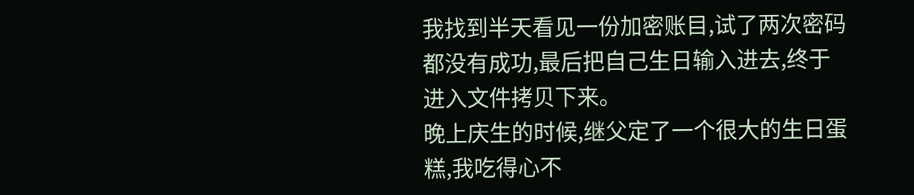我找到半天看见一份加密账目,试了两次密码都没有成功,最后把自己生日输入进去,终于进入文件拷贝下来。
晚上庆生的时候,继父定了一个很大的生日蛋糕,我吃得心不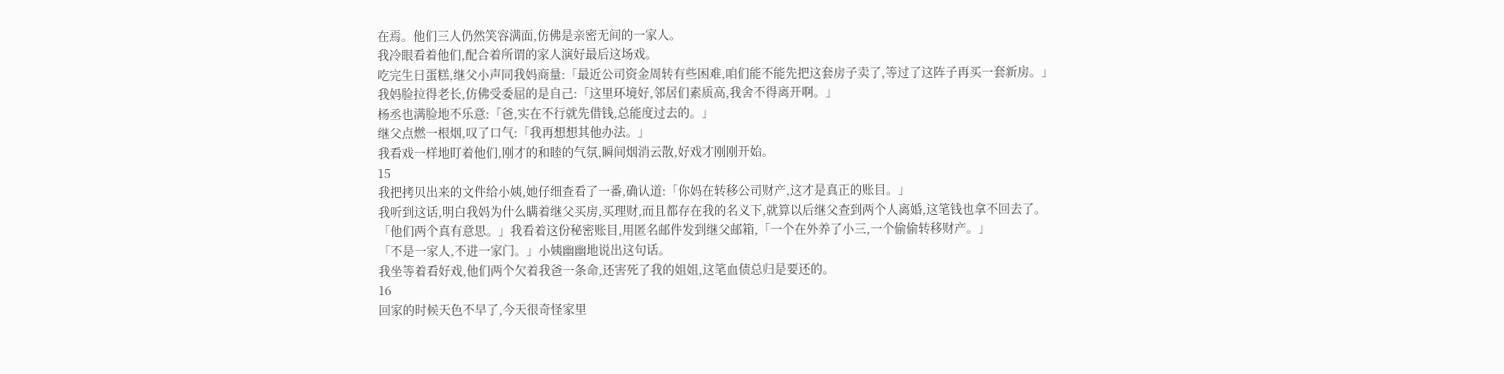在焉。他们三人仍然笑容满面,仿佛是亲密无间的一家人。
我冷眼看着他们,配合着所谓的家人演好最后这场戏。
吃完生日蛋糕,继父小声同我妈商量:「最近公司资金周转有些困难,咱们能不能先把这套房子卖了,等过了这阵子再买一套新房。」
我妈脸拉得老长,仿佛受委屈的是自己:「这里环境好,邻居们素质高,我舍不得离开啊。」
杨丞也满脸地不乐意:「爸,实在不行就先借钱,总能度过去的。」
继父点燃一根烟,叹了口气:「我再想想其他办法。」
我看戏一样地盯着他们,刚才的和睦的气氛,瞬间烟消云散,好戏才刚刚开始。
15
我把拷贝出来的文件给小姨,她仔细查看了一番,确认道:「你妈在转移公司财产,这才是真正的账目。」
我听到这话,明白我妈为什么瞒着继父买房,买理财,而且都存在我的名义下,就算以后继父查到两个人离婚,这笔钱也拿不回去了。
「他们两个真有意思。」我看着这份秘密账目,用匿名邮件发到继父邮箱,「一个在外养了小三,一个偷偷转移财产。」
「不是一家人,不进一家门。」小姨幽幽地说出这句话。
我坐等着看好戏,他们两个欠着我爸一条命,还害死了我的姐姐,这笔血债总归是要还的。
16
回家的时候天色不早了,今天很奇怪家里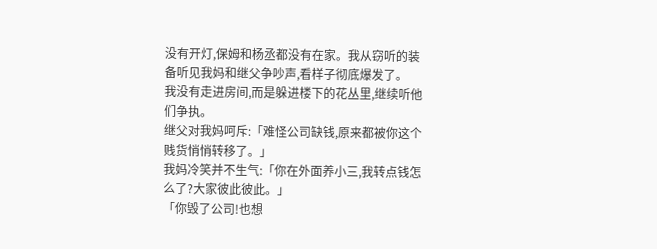没有开灯,保姆和杨丞都没有在家。我从窃听的装备听见我妈和继父争吵声,看样子彻底爆发了。
我没有走进房间,而是躲进楼下的花丛里,继续听他们争执。
继父对我妈呵斥:「难怪公司缺钱,原来都被你这个贱货悄悄转移了。」
我妈冷笑并不生气:「你在外面养小三,我转点钱怎么了?大家彼此彼此。」
「你毁了公司!也想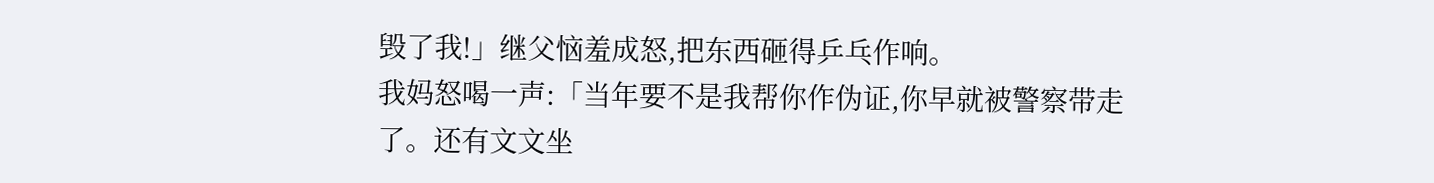毁了我!」继父恼羞成怒,把东西砸得乒乓作响。
我妈怒喝一声:「当年要不是我帮你作伪证,你早就被警察带走了。还有文文坐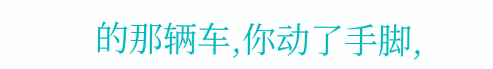的那辆车,你动了手脚,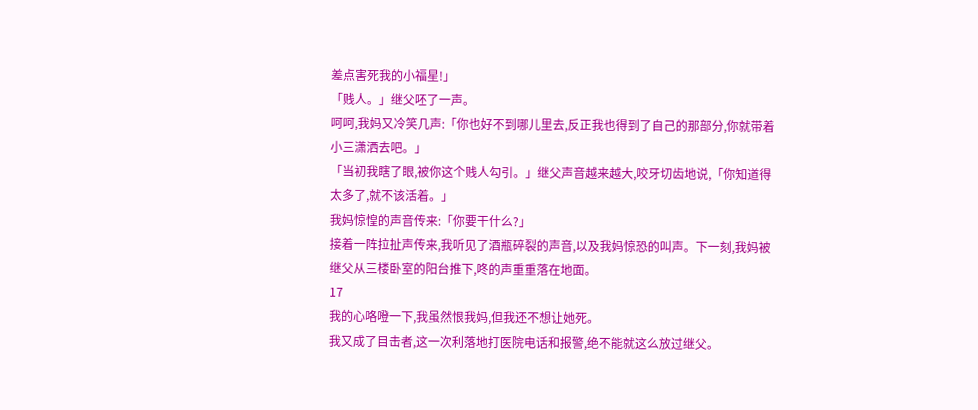差点害死我的小福星!」
「贱人。」继父呸了一声。
呵呵,我妈又冷笑几声:「你也好不到哪儿里去,反正我也得到了自己的那部分,你就带着小三潇洒去吧。」
「当初我瞎了眼,被你这个贱人勾引。」继父声音越来越大,咬牙切齿地说,「你知道得太多了,就不该活着。」
我妈惊惶的声音传来:「你要干什么?」
接着一阵拉扯声传来,我听见了酒瓶碎裂的声音,以及我妈惊恐的叫声。下一刻,我妈被继父从三楼卧室的阳台推下,咚的声重重落在地面。
17
我的心咯噔一下,我虽然恨我妈,但我还不想让她死。
我又成了目击者,这一次利落地打医院电话和报警,绝不能就这么放过继父。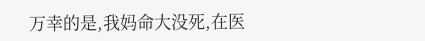万幸的是,我妈命大没死,在医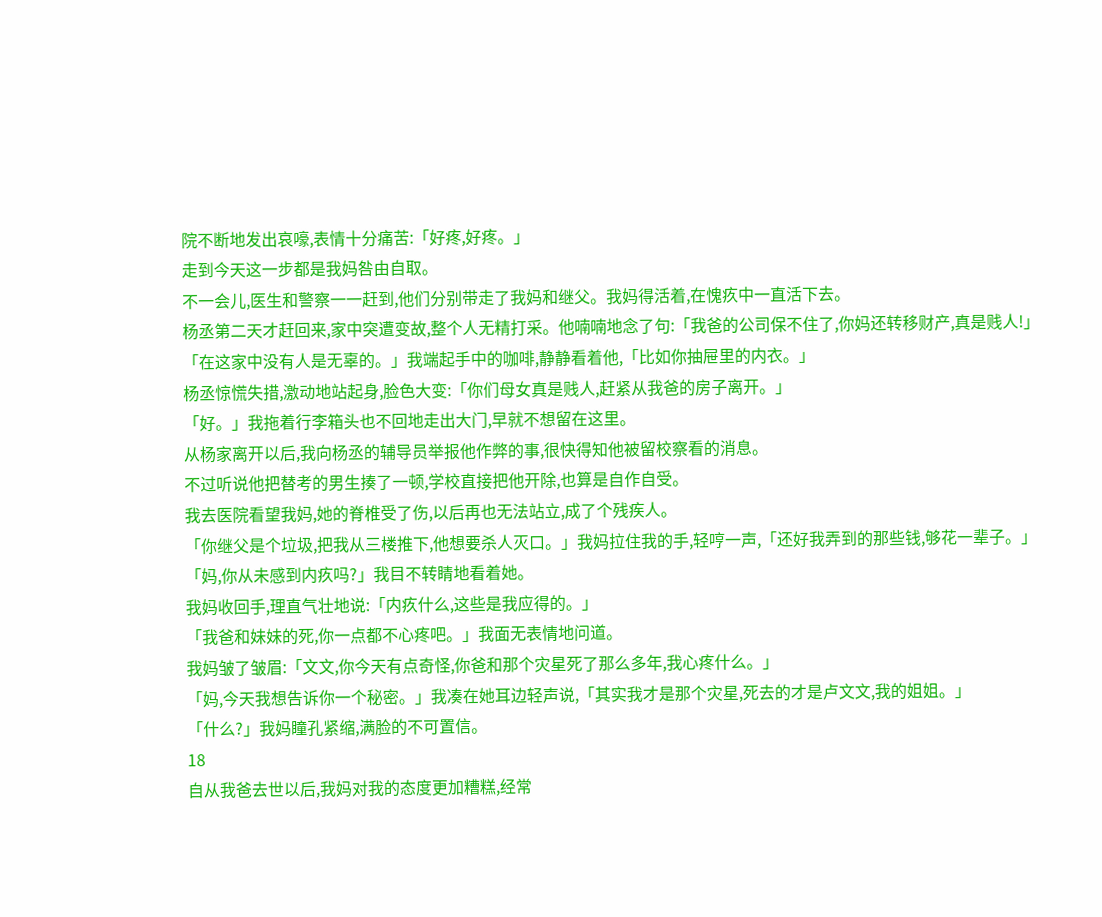院不断地发出哀嚎,表情十分痛苦:「好疼,好疼。」
走到今天这一步都是我妈咎由自取。
不一会儿,医生和警察一一赶到,他们分别带走了我妈和继父。我妈得活着,在愧疚中一直活下去。
杨丞第二天才赶回来,家中突遭变故,整个人无精打采。他喃喃地念了句:「我爸的公司保不住了,你妈还转移财产,真是贱人!」
「在这家中没有人是无辜的。」我端起手中的咖啡,静静看着他,「比如你抽屉里的内衣。」
杨丞惊慌失措,激动地站起身,脸色大变:「你们母女真是贱人,赶紧从我爸的房子离开。」
「好。」我拖着行李箱头也不回地走出大门,早就不想留在这里。
从杨家离开以后,我向杨丞的辅导员举报他作弊的事,很快得知他被留校察看的消息。
不过听说他把替考的男生揍了一顿,学校直接把他开除,也算是自作自受。
我去医院看望我妈,她的脊椎受了伤,以后再也无法站立,成了个残疾人。
「你继父是个垃圾,把我从三楼推下,他想要杀人灭口。」我妈拉住我的手,轻哼一声,「还好我弄到的那些钱,够花一辈子。」
「妈,你从未感到内疚吗?」我目不转睛地看着她。
我妈收回手,理直气壮地说:「内疚什么,这些是我应得的。」
「我爸和妹妹的死,你一点都不心疼吧。」我面无表情地问道。
我妈皱了皱眉:「文文,你今天有点奇怪,你爸和那个灾星死了那么多年,我心疼什么。」
「妈,今天我想告诉你一个秘密。」我凑在她耳边轻声说,「其实我才是那个灾星,死去的才是卢文文,我的姐姐。」
「什么?」我妈瞳孔紧缩,满脸的不可置信。
18
自从我爸去世以后,我妈对我的态度更加糟糕,经常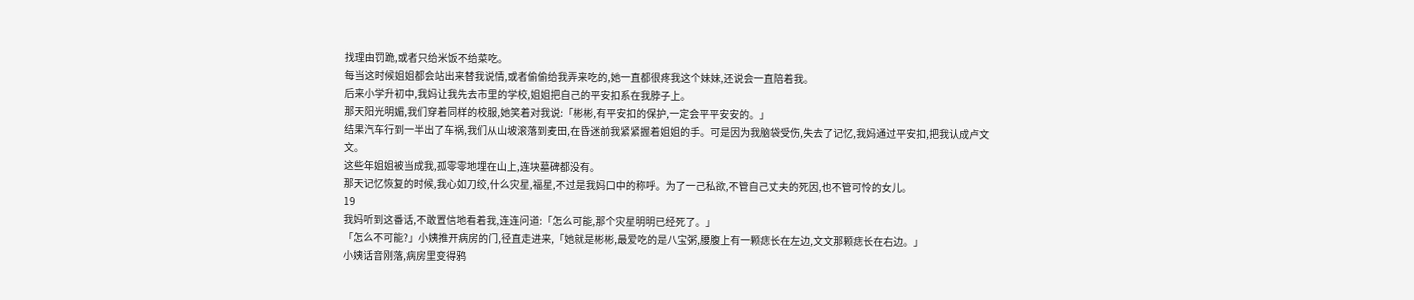找理由罚跪,或者只给米饭不给菜吃。
每当这时候姐姐都会站出来替我说情,或者偷偷给我弄来吃的,她一直都很疼我这个妹妹,还说会一直陪着我。
后来小学升初中,我妈让我先去市里的学校,姐姐把自己的平安扣系在我脖子上。
那天阳光明媚,我们穿着同样的校服,她笑着对我说:「彬彬,有平安扣的保护,一定会平平安安的。」
结果汽车行到一半出了车祸,我们从山坡滚落到麦田,在昏迷前我紧紧握着姐姐的手。可是因为我脑袋受伤,失去了记忆,我妈通过平安扣,把我认成卢文文。
这些年姐姐被当成我,孤零零地埋在山上,连块墓碑都没有。
那天记忆恢复的时候,我心如刀绞,什么灾星,福星,不过是我妈口中的称呼。为了一己私欲,不管自己丈夫的死因,也不管可怜的女儿。
19
我妈听到这番话,不敢置信地看着我,连连问道:「怎么可能,那个灾星明明已经死了。」
「怎么不可能?」小姨推开病房的门,径直走进来,「她就是彬彬,最爱吃的是八宝粥,腰腹上有一颗痣长在左边,文文那颗痣长在右边。」
小姨话音刚落,病房里变得鸦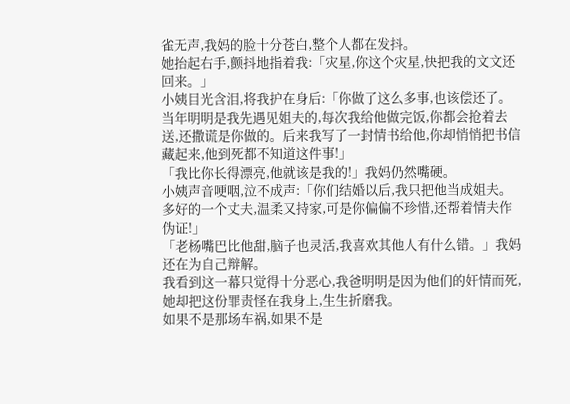雀无声,我妈的脸十分苍白,整个人都在发抖。
她抬起右手,颤抖地指着我:「灾星,你这个灾星,快把我的文文还回来。」
小姨目光含泪,将我护在身后:「你做了这么多事,也该偿还了。当年明明是我先遇见姐夫的,每次我给他做完饭,你都会抢着去送,还撒谎是你做的。后来我写了一封情书给他,你却悄悄把书信藏起来,他到死都不知道这件事!」
「我比你长得漂亮,他就该是我的!」我妈仍然嘴硬。
小姨声音哽咽,泣不成声:「你们结婚以后,我只把他当成姐夫。多好的一个丈夫,温柔又持家,可是你偏偏不珍惜,还帮着情夫作伪证!」
「老杨嘴巴比他甜,脑子也灵活,我喜欢其他人有什么错。」我妈还在为自己辩解。
我看到这一幕只觉得十分恶心,我爸明明是因为他们的奸情而死,她却把这份罪责怪在我身上,生生折磨我。
如果不是那场车祸,如果不是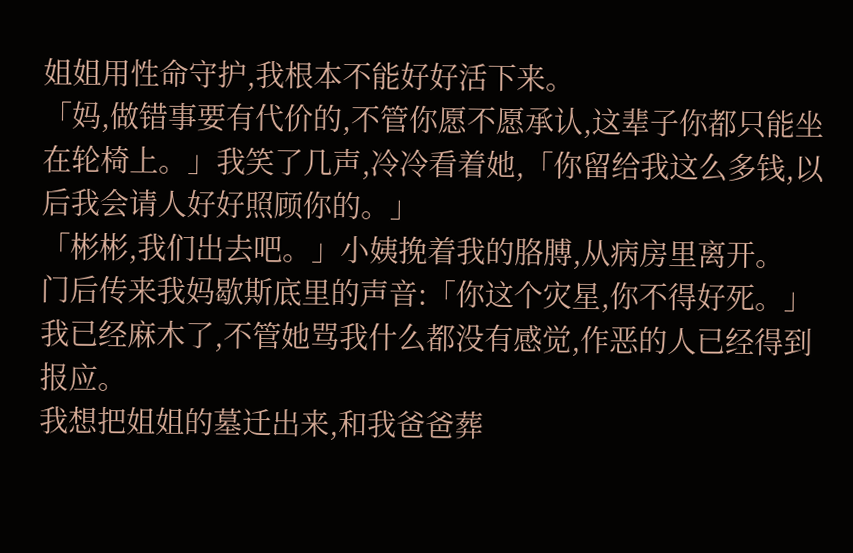姐姐用性命守护,我根本不能好好活下来。
「妈,做错事要有代价的,不管你愿不愿承认,这辈子你都只能坐在轮椅上。」我笑了几声,冷冷看着她,「你留给我这么多钱,以后我会请人好好照顾你的。」
「彬彬,我们出去吧。」小姨挽着我的胳膊,从病房里离开。
门后传来我妈歇斯底里的声音:「你这个灾星,你不得好死。」
我已经麻木了,不管她骂我什么都没有感觉,作恶的人已经得到报应。
我想把姐姐的墓迁出来,和我爸爸葬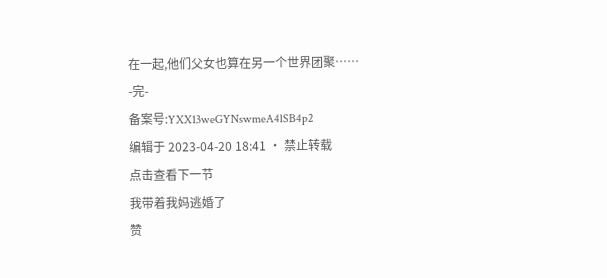在一起,他们父女也算在另一个世界团聚……
-完-
备案号:YXX13weGYNswmeA4lSB4p2
编辑于 2023-04-20 18:41 · 禁止转载
点击查看下一节
我带着我妈逃婚了
赞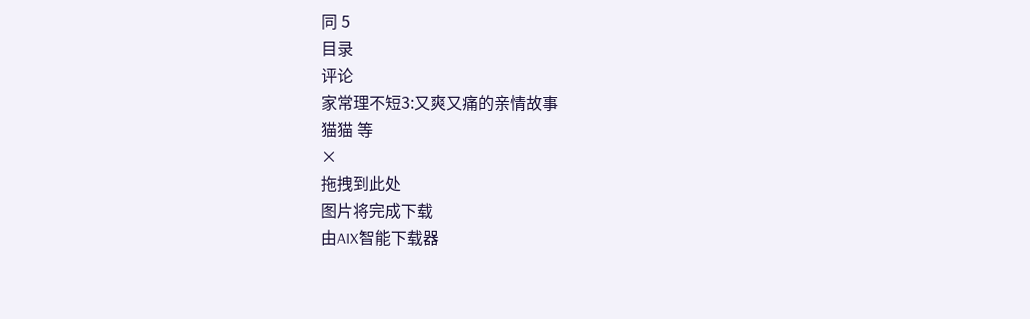同 5
目录
评论
家常理不短3:又爽又痛的亲情故事
猫猫 等
×
拖拽到此处
图片将完成下载
由AIX智能下载器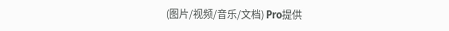(图片/视频/音乐/文档) Pro提供